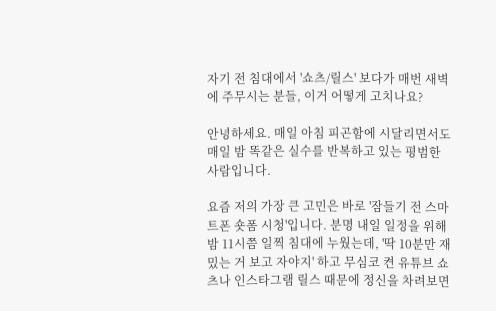자기 전 침대에서 '쇼츠/릴스' 보다가 매번 새벽에 주무시는 분들, 이거 어떻게 고치나요?

안녕하세요. 매일 아침 피곤함에 시달리면서도 매일 밤 똑같은 실수를 반복하고 있는 평범한 사람입니다.

요즘 저의 가장 큰 고민은 바로 '잠들기 전 스마트폰 숏폼 시청'입니다. 분명 내일 일정을 위해 밤 11시쯤 일찍 침대에 누웠는데, '딱 10분만 재밌는 거 보고 자야지' 하고 무심코 켠 유튜브 쇼츠나 인스타그램 릴스 때문에 정신을 차려보면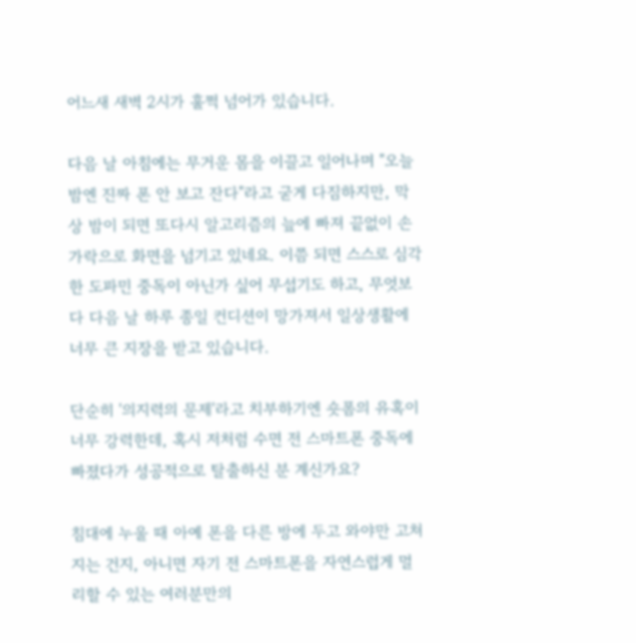어느새 새벽 2시가 훌쩍 넘어가 있습니다.

다음 날 아침에는 무거운 몸을 이끌고 일어나며 "오늘 밤엔 진짜 폰 안 보고 잔다"라고 굳게 다짐하지만, 막상 밤이 되면 또다시 알고리즘의 늪에 빠져 끝없이 손가락으로 화면을 넘기고 있네요. 이쯤 되면 스스로 심각한 도파민 중독이 아닌가 싶어 무섭기도 하고, 무엇보다 다음 날 하루 종일 컨디션이 망가져서 일상생활에 너무 큰 지장을 받고 있습니다.

단순히 '의지력의 문제'라고 치부하기엔 숏폼의 유혹이 너무 강력한데, 혹시 저처럼 수면 전 스마트폰 중독에 빠졌다가 성공적으로 탈출하신 분 계신가요?

침대에 누울 때 아예 폰을 다른 방에 두고 와야만 고쳐지는 건지, 아니면 자기 전 스마트폰을 자연스럽게 멀리할 수 있는 여러분만의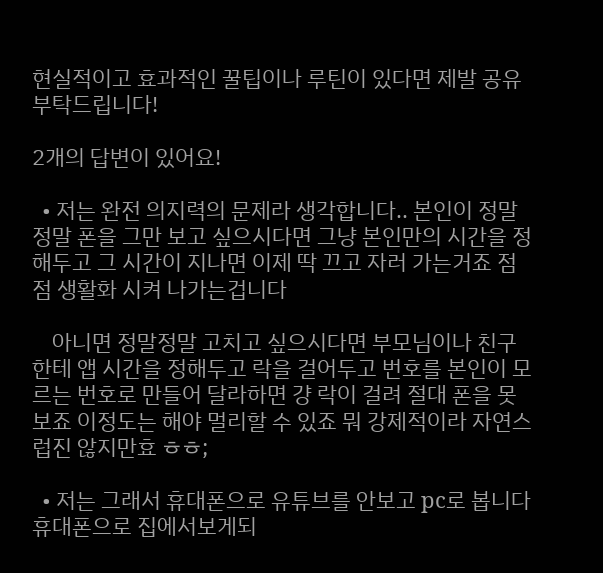현실적이고 효과적인 꿀팁이나 루틴이 있다면 제발 공유 부탁드립니다!

2개의 답변이 있어요!

  • 저는 완전 의지력의 문제라 생각합니다.. 본인이 정말 정말 폰을 그만 보고 싶으시다면 그냥 본인만의 시간을 정해두고 그 시간이 지나면 이제 딱 끄고 자러 가는거죠 점점 생활화 시켜 나가는겁니다

    아니면 정말정말 고치고 싶으시다면 부모님이나 친구한테 앱 시간을 정해두고 락을 걸어두고 번호를 본인이 모르는 번호로 만들어 달라하면 걍 락이 걸려 절대 폰을 못보죠 이정도는 해야 멀리할 수 있죠 뭐 강제적이라 자연스럽진 않지만효 ㅎㅎ;

  • 저는 그래서 휴대폰으로 유튜브를 안보고 pc로 봅니다 휴대폰으로 집에서보게되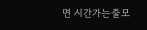면 시간가는줄모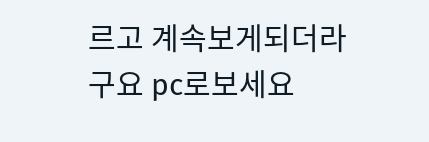르고 계속보게되더라구요 pc로보세요